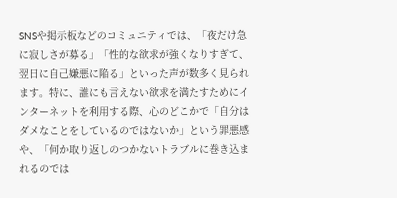SNSや掲示板などのコミュニティでは、「夜だけ急に寂しさが募る」「性的な欲求が強くなりすぎて、翌日に自己嫌悪に陥る」といった声が数多く見られます。特に、誰にも言えない欲求を満たすためにインターネットを利用する際、心のどこかで「自分はダメなことをしているのではないか」という罪悪感や、「何か取り返しのつかないトラブルに巻き込まれるのでは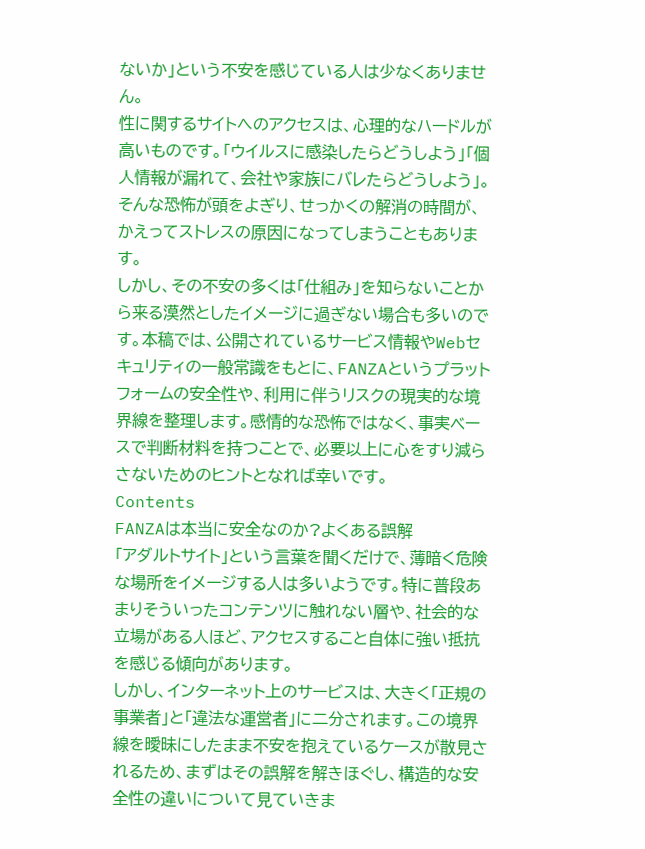ないか」という不安を感じている人は少なくありません。
性に関するサイトへのアクセスは、心理的なハードルが高いものです。「ウイルスに感染したらどうしよう」「個人情報が漏れて、会社や家族にバレたらどうしよう」。そんな恐怖が頭をよぎり、せっかくの解消の時間が、かえってストレスの原因になってしまうこともあります。
しかし、その不安の多くは「仕組み」を知らないことから来る漠然としたイメージに過ぎない場合も多いのです。本稿では、公開されているサービス情報やWebセキュリティの一般常識をもとに、FANZAというプラットフォームの安全性や、利用に伴うリスクの現実的な境界線を整理します。感情的な恐怖ではなく、事実ベースで判断材料を持つことで、必要以上に心をすり減らさないためのヒントとなれば幸いです。
Contents
FANZAは本当に安全なのか?よくある誤解
「アダルトサイト」という言葉を聞くだけで、薄暗く危険な場所をイメージする人は多いようです。特に普段あまりそういったコンテンツに触れない層や、社会的な立場がある人ほど、アクセスすること自体に強い抵抗を感じる傾向があります。
しかし、インターネット上のサービスは、大きく「正規の事業者」と「違法な運営者」に二分されます。この境界線を曖昧にしたまま不安を抱えているケースが散見されるため、まずはその誤解を解きほぐし、構造的な安全性の違いについて見ていきま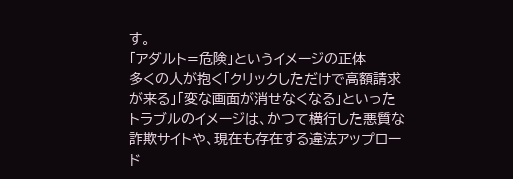す。
「アダルト=危険」というイメージの正体
多くの人が抱く「クリックしただけで高額請求が来る」「変な画面が消せなくなる」といったトラブルのイメージは、かつて横行した悪質な詐欺サイトや、現在も存在する違法アップロード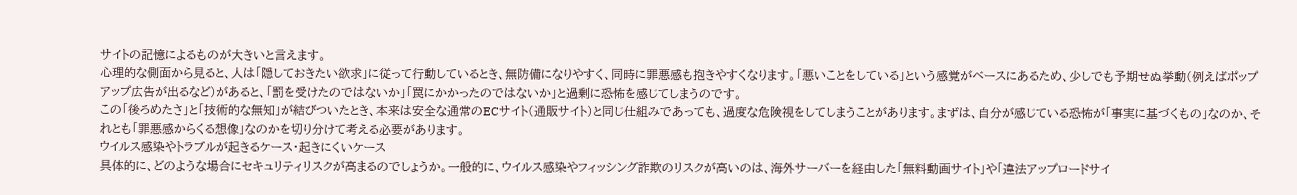サイトの記憶によるものが大きいと言えます。
心理的な側面から見ると、人は「隠しておきたい欲求」に従って行動しているとき、無防備になりやすく、同時に罪悪感も抱きやすくなります。「悪いことをしている」という感覚がベースにあるため、少しでも予期せぬ挙動(例えばポップアップ広告が出るなど)があると、「罰を受けたのではないか」「罠にかかったのではないか」と過剰に恐怖を感じてしまうのです。
この「後ろめたさ」と「技術的な無知」が結びついたとき、本来は安全な通常のECサイト(通販サイト)と同じ仕組みであっても、過度な危険視をしてしまうことがあります。まずは、自分が感じている恐怖が「事実に基づくもの」なのか、それとも「罪悪感からくる想像」なのかを切り分けて考える必要があります。
ウイルス感染やトラブルが起きるケース・起きにくいケース
具体的に、どのような場合にセキュリティリスクが高まるのでしょうか。一般的に、ウイルス感染やフィッシング詐欺のリスクが高いのは、海外サーバーを経由した「無料動画サイト」や「違法アップロードサイ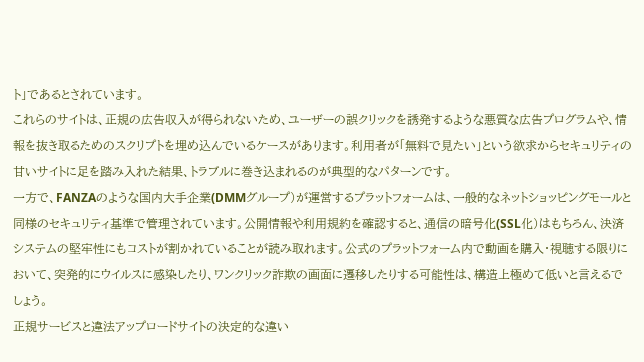ト」であるとされています。
これらのサイトは、正規の広告収入が得られないため、ユーザーの誤クリックを誘発するような悪質な広告プログラムや、情報を抜き取るためのスクリプトを埋め込んでいるケースがあります。利用者が「無料で見たい」という欲求からセキュリティの甘いサイトに足を踏み入れた結果、トラブルに巻き込まれるのが典型的なパターンです。
一方で、FANZAのような国内大手企業(DMMグループ)が運営するプラットフォームは、一般的なネットショッピングモールと同様のセキュリティ基準で管理されています。公開情報や利用規約を確認すると、通信の暗号化(SSL化)はもちろん、決済システムの堅牢性にもコストが割かれていることが読み取れます。公式のプラットフォーム内で動画を購入・視聴する限りにおいて、突発的にウイルスに感染したり、ワンクリック詐欺の画面に遷移したりする可能性は、構造上極めて低いと言えるでしょう。
正規サービスと違法アップロードサイトの決定的な違い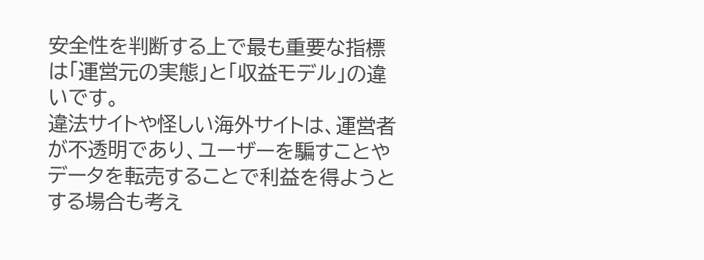安全性を判断する上で最も重要な指標は「運営元の実態」と「収益モデル」の違いです。
違法サイトや怪しい海外サイトは、運営者が不透明であり、ユーザーを騙すことやデータを転売することで利益を得ようとする場合も考え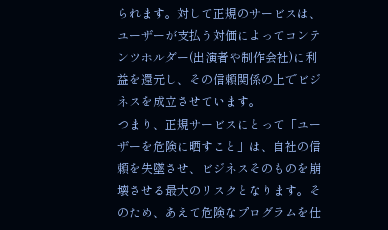られます。対して正規のサービスは、ユーザーが支払う対価によってコンテンツホルダー(出演者や制作会社)に利益を還元し、その信頼関係の上でビジネスを成立させています。
つまり、正規サービスにとって「ユーザーを危険に晒すこと」は、自社の信頼を失墜させ、ビジネスそのものを崩壊させる最大のリスクとなります。そのため、あえて危険なプログラムを仕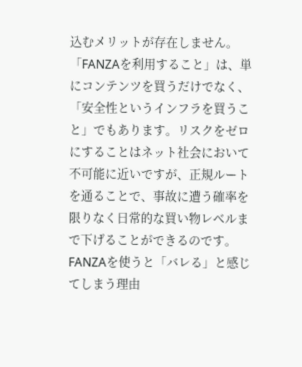込むメリットが存在しません。
「FANZAを利用すること」は、単にコンテンツを買うだけでなく、「安全性というインフラを買うこと」でもあります。リスクをゼロにすることはネット社会において不可能に近いですが、正規ルートを通ることで、事故に遭う確率を限りなく日常的な買い物レベルまで下げることができるのです。
FANZAを使うと「バレる」と感じてしまう理由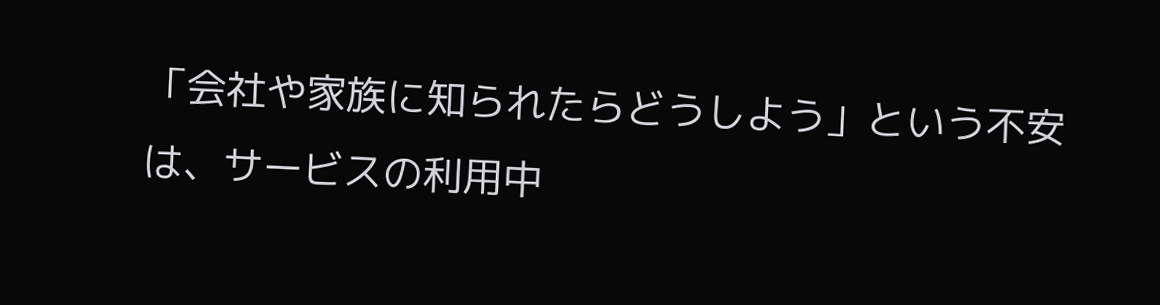「会社や家族に知られたらどうしよう」という不安は、サービスの利用中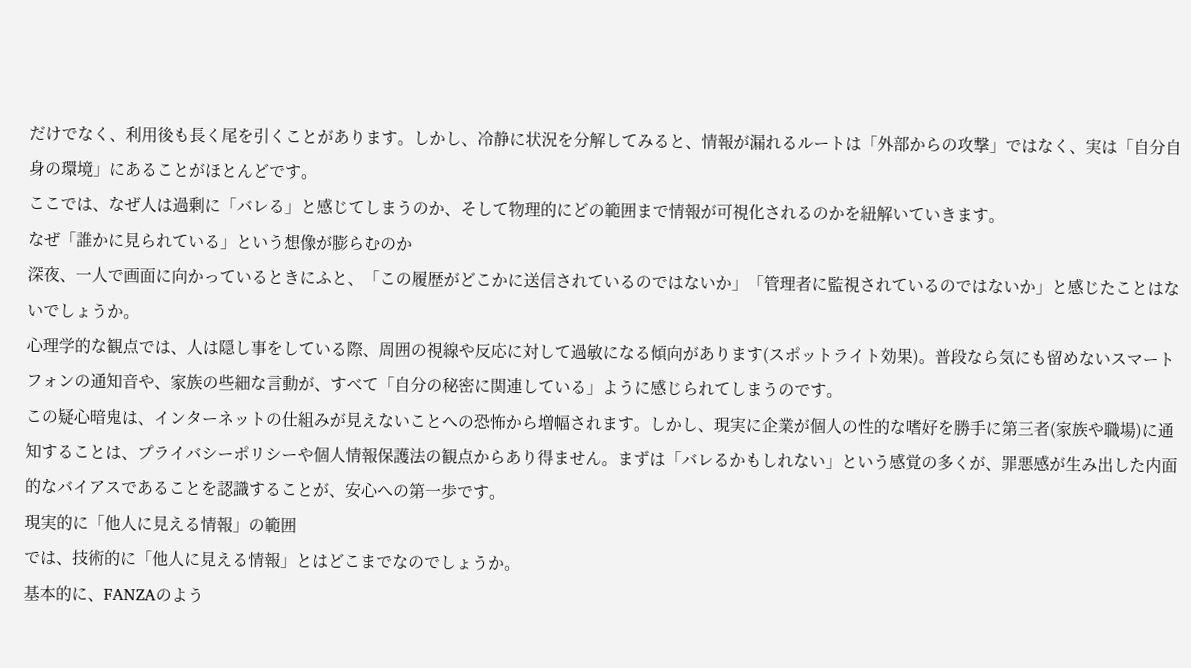だけでなく、利用後も長く尾を引くことがあります。しかし、冷静に状況を分解してみると、情報が漏れるルートは「外部からの攻撃」ではなく、実は「自分自身の環境」にあることがほとんどです。
ここでは、なぜ人は過剰に「バレる」と感じてしまうのか、そして物理的にどの範囲まで情報が可視化されるのかを紐解いていきます。
なぜ「誰かに見られている」という想像が膨らむのか
深夜、一人で画面に向かっているときにふと、「この履歴がどこかに送信されているのではないか」「管理者に監視されているのではないか」と感じたことはないでしょうか。
心理学的な観点では、人は隠し事をしている際、周囲の視線や反応に対して過敏になる傾向があります(スポットライト効果)。普段なら気にも留めないスマートフォンの通知音や、家族の些細な言動が、すべて「自分の秘密に関連している」ように感じられてしまうのです。
この疑心暗鬼は、インターネットの仕組みが見えないことへの恐怖から増幅されます。しかし、現実に企業が個人の性的な嗜好を勝手に第三者(家族や職場)に通知することは、プライバシーポリシーや個人情報保護法の観点からあり得ません。まずは「バレるかもしれない」という感覚の多くが、罪悪感が生み出した内面的なバイアスであることを認識することが、安心への第一歩です。
現実的に「他人に見える情報」の範囲
では、技術的に「他人に見える情報」とはどこまでなのでしょうか。
基本的に、FANZAのよう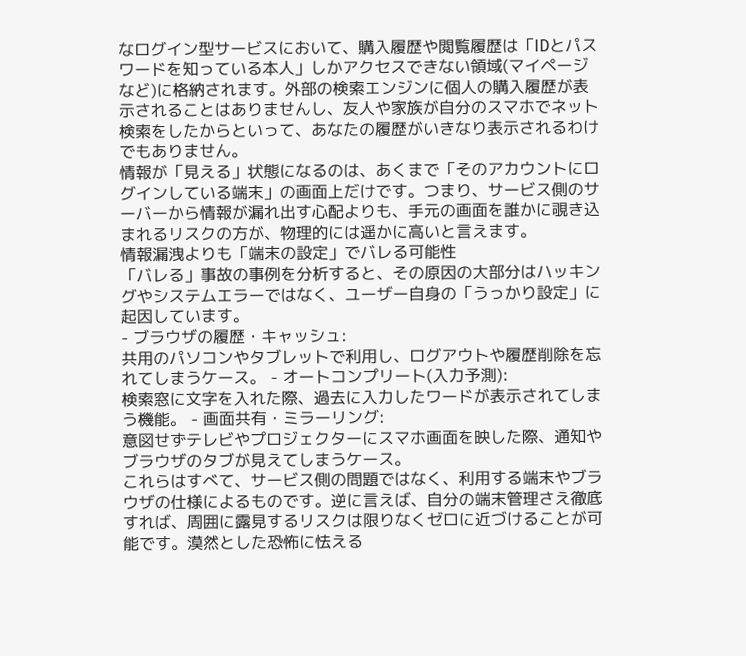なログイン型サービスにおいて、購入履歴や閲覧履歴は「IDとパスワードを知っている本人」しかアクセスできない領域(マイページなど)に格納されます。外部の検索エンジンに個人の購入履歴が表示されることはありませんし、友人や家族が自分のスマホでネット検索をしたからといって、あなたの履歴がいきなり表示されるわけでもありません。
情報が「見える」状態になるのは、あくまで「そのアカウントにログインしている端末」の画面上だけです。つまり、サービス側のサーバーから情報が漏れ出す心配よりも、手元の画面を誰かに覗き込まれるリスクの方が、物理的には遥かに高いと言えます。
情報漏洩よりも「端末の設定」でバレる可能性
「バレる」事故の事例を分析すると、その原因の大部分はハッキングやシステムエラーではなく、ユーザー自身の「うっかり設定」に起因しています。
- ブラウザの履歴・キャッシュ:
共用のパソコンやタブレットで利用し、ログアウトや履歴削除を忘れてしまうケース。 - オートコンプリート(入力予測):
検索窓に文字を入れた際、過去に入力したワードが表示されてしまう機能。 - 画面共有・ミラーリング:
意図せずテレビやプロジェクターにスマホ画面を映した際、通知やブラウザのタブが見えてしまうケース。
これらはすべて、サービス側の問題ではなく、利用する端末やブラウザの仕様によるものです。逆に言えば、自分の端末管理さえ徹底すれば、周囲に露見するリスクは限りなくゼロに近づけることが可能です。漠然とした恐怖に怯える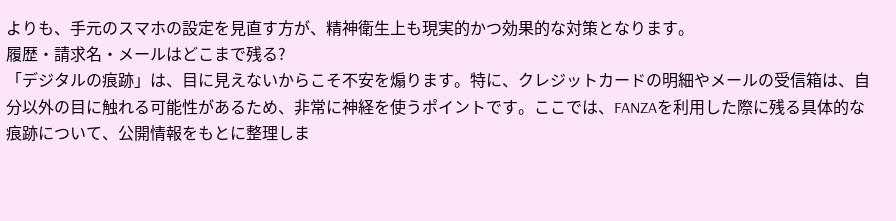よりも、手元のスマホの設定を見直す方が、精神衛生上も現実的かつ効果的な対策となります。
履歴・請求名・メールはどこまで残る?
「デジタルの痕跡」は、目に見えないからこそ不安を煽ります。特に、クレジットカードの明細やメールの受信箱は、自分以外の目に触れる可能性があるため、非常に神経を使うポイントです。ここでは、FANZAを利用した際に残る具体的な痕跡について、公開情報をもとに整理しま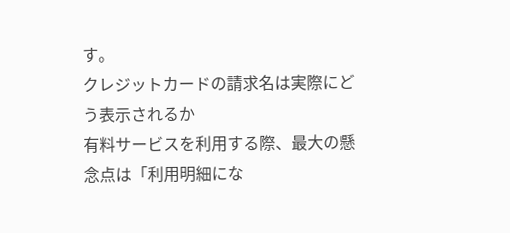す。
クレジットカードの請求名は実際にどう表示されるか
有料サービスを利用する際、最大の懸念点は「利用明細にな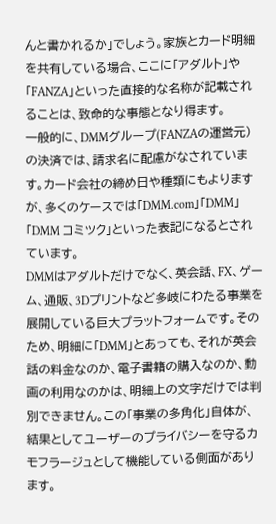んと書かれるか」でしょう。家族とカード明細を共有している場合、ここに「アダルト」や「FANZA」といった直接的な名称が記載されることは、致命的な事態となり得ます。
一般的に、DMMグループ(FANZAの運営元)の決済では、請求名に配慮がなされています。カード会社の締め日や種類にもよりますが、多くのケースでは「DMM.com」「DMM」「DMM コミツク」といった表記になるとされています。
DMMはアダルトだけでなく、英会話、FX、ゲーム、通販、3Dプリントなど多岐にわたる事業を展開している巨大プラットフォームです。そのため、明細に「DMM」とあっても、それが英会話の料金なのか、電子書籍の購入なのか、動画の利用なのかは、明細上の文字だけでは判別できません。この「事業の多角化」自体が、結果としてユーザーのプライバシーを守るカモフラージュとして機能している側面があります。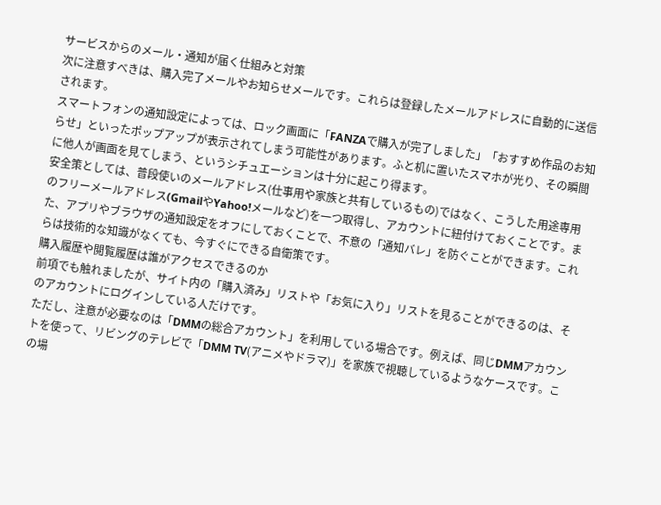サービスからのメール・通知が届く仕組みと対策
次に注意すべきは、購入完了メールやお知らせメールです。これらは登録したメールアドレスに自動的に送信されます。
スマートフォンの通知設定によっては、ロック画面に「FANZAで購入が完了しました」「おすすめ作品のお知らせ」といったポップアップが表示されてしまう可能性があります。ふと机に置いたスマホが光り、その瞬間に他人が画面を見てしまう、というシチュエーションは十分に起こり得ます。
安全策としては、普段使いのメールアドレス(仕事用や家族と共有しているもの)ではなく、こうした用途専用のフリーメールアドレス(GmailやYahoo!メールなど)を一つ取得し、アカウントに紐付けておくことです。また、アプリやブラウザの通知設定をオフにしておくことで、不意の「通知バレ」を防ぐことができます。これらは技術的な知識がなくても、今すぐにできる自衛策です。
購入履歴や閲覧履歴は誰がアクセスできるのか
前項でも触れましたが、サイト内の「購入済み」リストや「お気に入り」リストを見ることができるのは、そのアカウントにログインしている人だけです。
ただし、注意が必要なのは「DMMの総合アカウント」を利用している場合です。例えば、同じDMMアカウントを使って、リビングのテレビで「DMM TV(アニメやドラマ)」を家族で視聴しているようなケースです。この場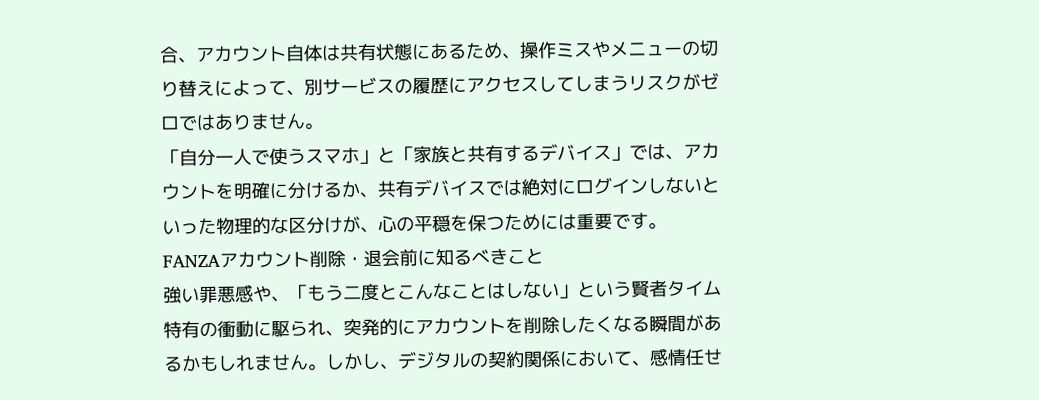合、アカウント自体は共有状態にあるため、操作ミスやメニューの切り替えによって、別サービスの履歴にアクセスしてしまうリスクがゼロではありません。
「自分一人で使うスマホ」と「家族と共有するデバイス」では、アカウントを明確に分けるか、共有デバイスでは絶対にログインしないといった物理的な区分けが、心の平穏を保つためには重要です。
FANZAアカウント削除・退会前に知るべきこと
強い罪悪感や、「もう二度とこんなことはしない」という賢者タイム特有の衝動に駆られ、突発的にアカウントを削除したくなる瞬間があるかもしれません。しかし、デジタルの契約関係において、感情任せ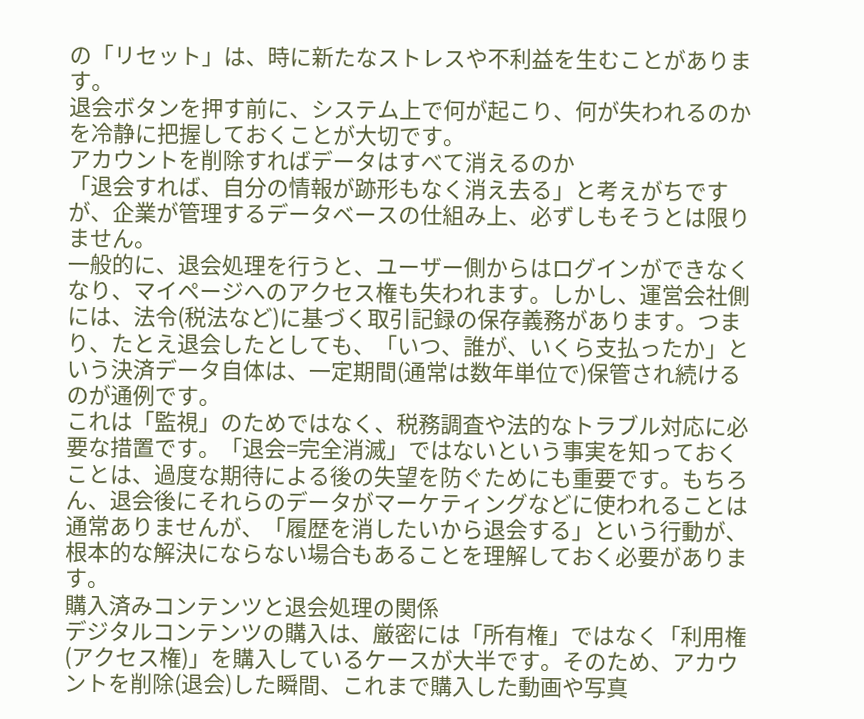の「リセット」は、時に新たなストレスや不利益を生むことがあります。
退会ボタンを押す前に、システム上で何が起こり、何が失われるのかを冷静に把握しておくことが大切です。
アカウントを削除すればデータはすべて消えるのか
「退会すれば、自分の情報が跡形もなく消え去る」と考えがちですが、企業が管理するデータベースの仕組み上、必ずしもそうとは限りません。
一般的に、退会処理を行うと、ユーザー側からはログインができなくなり、マイページへのアクセス権も失われます。しかし、運営会社側には、法令(税法など)に基づく取引記録の保存義務があります。つまり、たとえ退会したとしても、「いつ、誰が、いくら支払ったか」という決済データ自体は、一定期間(通常は数年単位で)保管され続けるのが通例です。
これは「監視」のためではなく、税務調査や法的なトラブル対応に必要な措置です。「退会=完全消滅」ではないという事実を知っておくことは、過度な期待による後の失望を防ぐためにも重要です。もちろん、退会後にそれらのデータがマーケティングなどに使われることは通常ありませんが、「履歴を消したいから退会する」という行動が、根本的な解決にならない場合もあることを理解しておく必要があります。
購入済みコンテンツと退会処理の関係
デジタルコンテンツの購入は、厳密には「所有権」ではなく「利用権(アクセス権)」を購入しているケースが大半です。そのため、アカウントを削除(退会)した瞬間、これまで購入した動画や写真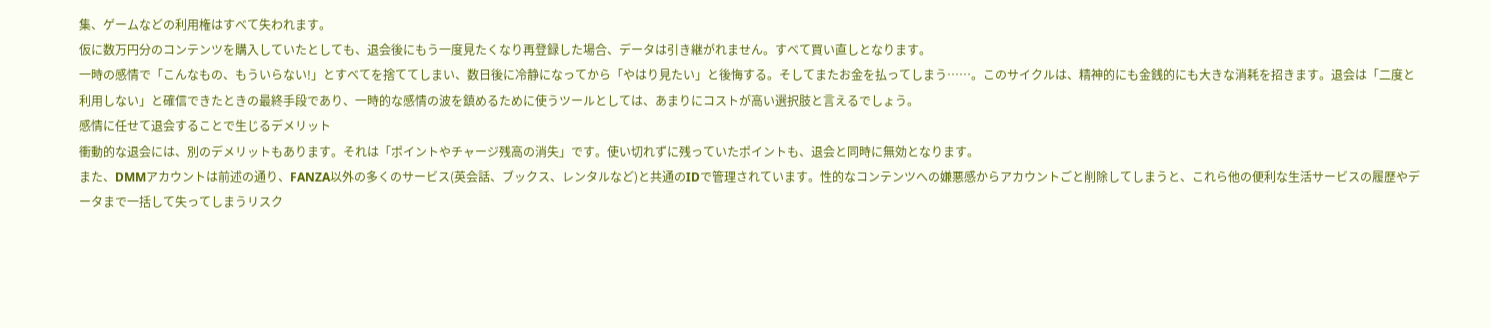集、ゲームなどの利用権はすべて失われます。
仮に数万円分のコンテンツを購入していたとしても、退会後にもう一度見たくなり再登録した場合、データは引き継がれません。すべて買い直しとなります。
一時の感情で「こんなもの、もういらない!」とすべてを捨ててしまい、数日後に冷静になってから「やはり見たい」と後悔する。そしてまたお金を払ってしまう……。このサイクルは、精神的にも金銭的にも大きな消耗を招きます。退会は「二度と利用しない」と確信できたときの最終手段であり、一時的な感情の波を鎮めるために使うツールとしては、あまりにコストが高い選択肢と言えるでしょう。
感情に任せて退会することで生じるデメリット
衝動的な退会には、別のデメリットもあります。それは「ポイントやチャージ残高の消失」です。使い切れずに残っていたポイントも、退会と同時に無効となります。
また、DMMアカウントは前述の通り、FANZA以外の多くのサービス(英会話、ブックス、レンタルなど)と共通のIDで管理されています。性的なコンテンツへの嫌悪感からアカウントごと削除してしまうと、これら他の便利な生活サービスの履歴やデータまで一括して失ってしまうリスク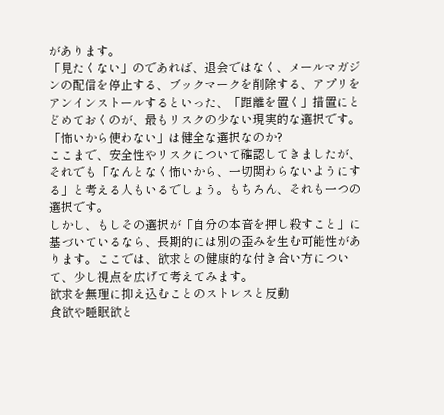があります。
「見たくない」のであれば、退会ではなく、メールマガジンの配信を停止する、ブックマークを削除する、アプリをアンインストールするといった、「距離を置く」措置にとどめておくのが、最もリスクの少ない現実的な選択です。
「怖いから使わない」は健全な選択なのか?
ここまで、安全性やリスクについて確認してきましたが、それでも「なんとなく怖いから、一切関わらないようにする」と考える人もいるでしょう。もちろん、それも一つの選択です。
しかし、もしその選択が「自分の本音を押し殺すこと」に基づいているなら、長期的には別の歪みを生む可能性があります。ここでは、欲求との健康的な付き合い方について、少し視点を広げて考えてみます。
欲求を無理に抑え込むことのストレスと反動
食欲や睡眠欲と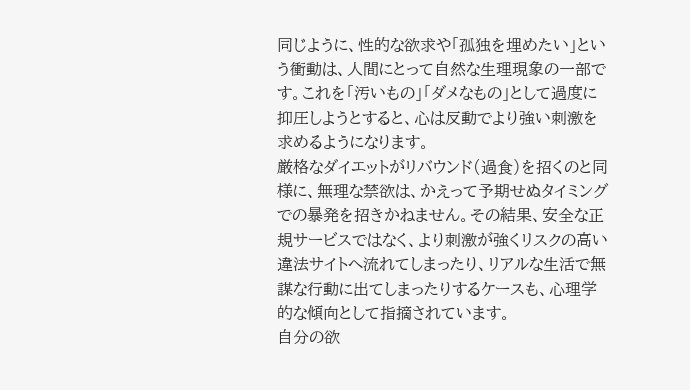同じように、性的な欲求や「孤独を埋めたい」という衝動は、人間にとって自然な生理現象の一部です。これを「汚いもの」「ダメなもの」として過度に抑圧しようとすると、心は反動でより強い刺激を求めるようになります。
厳格なダイエットがリバウンド(過食)を招くのと同様に、無理な禁欲は、かえって予期せぬタイミングでの暴発を招きかねません。その結果、安全な正規サービスではなく、より刺激が強くリスクの高い違法サイトへ流れてしまったり、リアルな生活で無謀な行動に出てしまったりするケースも、心理学的な傾向として指摘されています。
自分の欲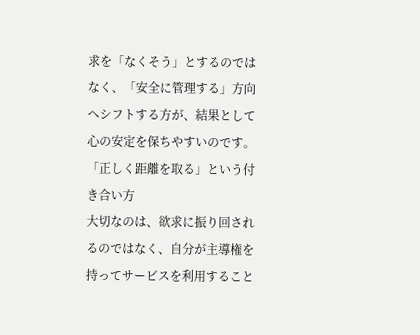求を「なくそう」とするのではなく、「安全に管理する」方向へシフトする方が、結果として心の安定を保ちやすいのです。
「正しく距離を取る」という付き合い方
大切なのは、欲求に振り回されるのではなく、自分が主導権を持ってサービスを利用すること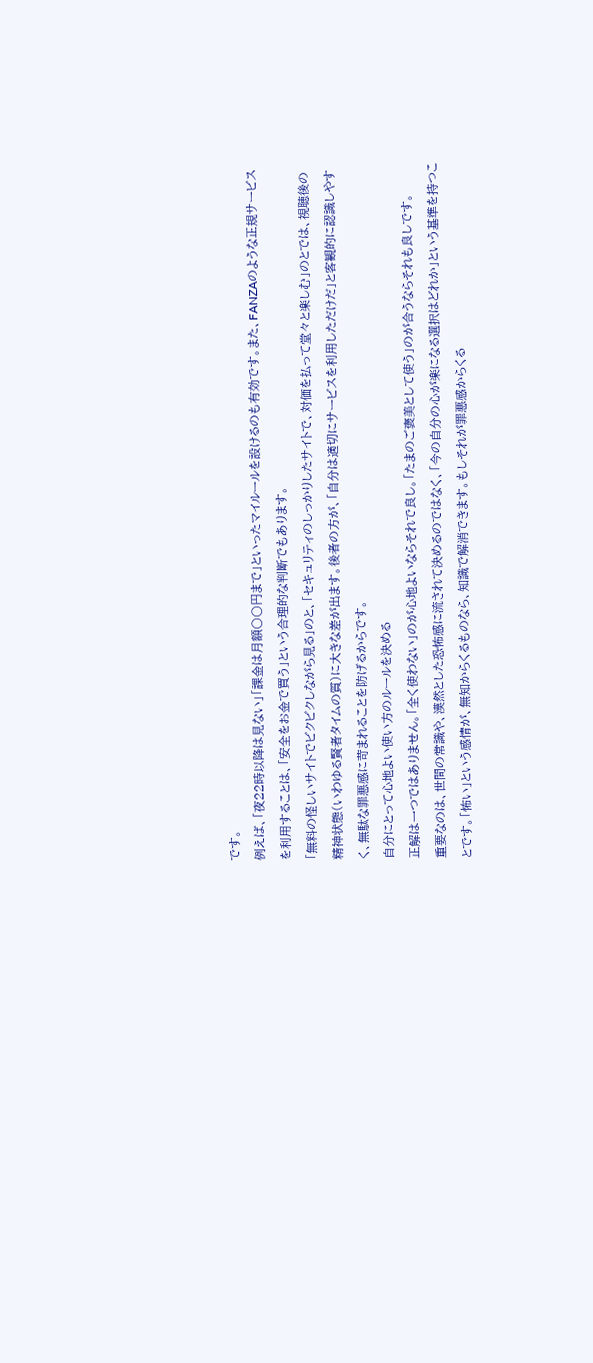です。
例えば、「夜22時以降は見ない」「課金は月額〇〇円まで」といったマイルールを設けるのも有効です。また、FANZAのような正規サービスを利用することは、「安全をお金で買う」という合理的な判断でもあります。
「無料の怪しいサイトでビクビクしながら見る」のと、「セキュリティのしっかりしたサイトで、対価を払って堂々と楽しむ」のとでは、視聴後の精神状態(いわゆる賢者タイムの質)に大きな差が出ます。後者の方が、「自分は適切にサービスを利用しただけだ」と客観的に認識しやすく、無駄な罪悪感に苛まれることを防げるからです。
自分にとって心地よい使い方のルールを決める
正解は一つではありません。「全く使わない」のが心地よいならそれで良し。「たまのご褒美として使う」のが合うならそれも良しです。
重要なのは、世間の常識や、漠然とした恐怖感に流されて決めるのではなく、「今の自分の心が楽になる選択はどれか」という基準を持つことです。「怖い」という感情が、無知からくるものなら、知識で解消できます。もしそれが罪悪感からくる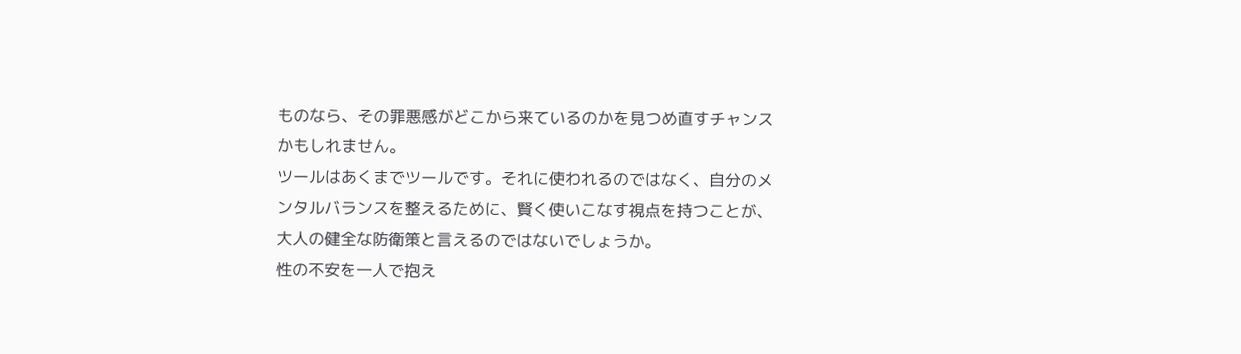ものなら、その罪悪感がどこから来ているのかを見つめ直すチャンスかもしれません。
ツールはあくまでツールです。それに使われるのではなく、自分のメンタルバランスを整えるために、賢く使いこなす視点を持つことが、大人の健全な防衛策と言えるのではないでしょうか。
性の不安を一人で抱え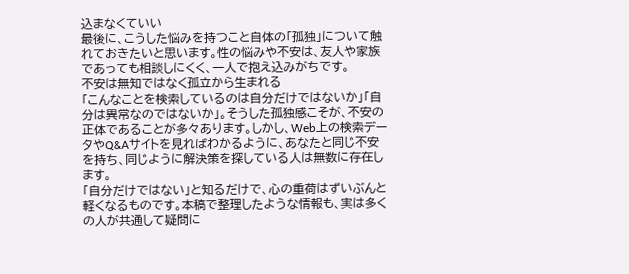込まなくていい
最後に、こうした悩みを持つこと自体の「孤独」について触れておきたいと思います。性の悩みや不安は、友人や家族であっても相談しにくく、一人で抱え込みがちです。
不安は無知ではなく孤立から生まれる
「こんなことを検索しているのは自分だけではないか」「自分は異常なのではないか」。そうした孤独感こそが、不安の正体であることが多々あります。しかし、Web上の検索データやQ&Aサイトを見ればわかるように、あなたと同じ不安を持ち、同じように解決策を探している人は無数に存在します。
「自分だけではない」と知るだけで、心の重荷はずいぶんと軽くなるものです。本稿で整理したような情報も、実は多くの人が共通して疑問に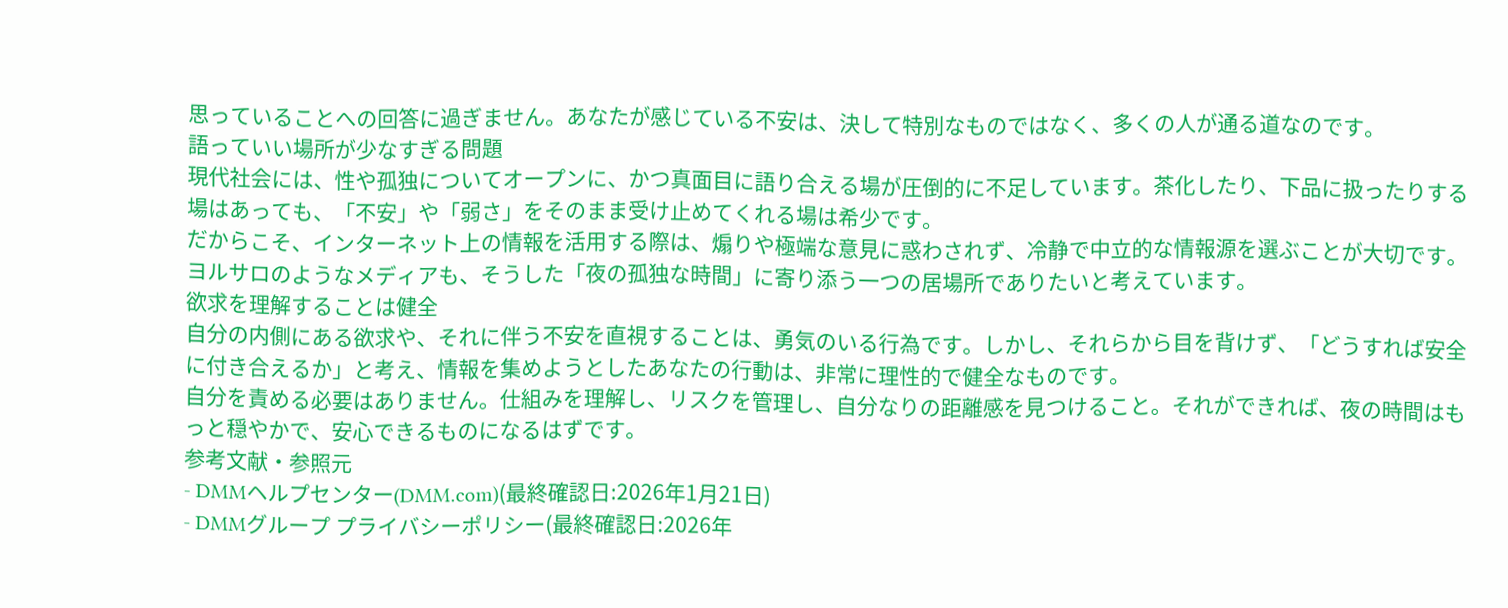思っていることへの回答に過ぎません。あなたが感じている不安は、決して特別なものではなく、多くの人が通る道なのです。
語っていい場所が少なすぎる問題
現代社会には、性や孤独についてオープンに、かつ真面目に語り合える場が圧倒的に不足しています。茶化したり、下品に扱ったりする場はあっても、「不安」や「弱さ」をそのまま受け止めてくれる場は希少です。
だからこそ、インターネット上の情報を活用する際は、煽りや極端な意見に惑わされず、冷静で中立的な情報源を選ぶことが大切です。ヨルサロのようなメディアも、そうした「夜の孤独な時間」に寄り添う一つの居場所でありたいと考えています。
欲求を理解することは健全
自分の内側にある欲求や、それに伴う不安を直視することは、勇気のいる行為です。しかし、それらから目を背けず、「どうすれば安全に付き合えるか」と考え、情報を集めようとしたあなたの行動は、非常に理性的で健全なものです。
自分を責める必要はありません。仕組みを理解し、リスクを管理し、自分なりの距離感を見つけること。それができれば、夜の時間はもっと穏やかで、安心できるものになるはずです。
参考文献・参照元
- DMMヘルプセンター(DMM.com)(最終確認日:2026年1月21日)
- DMMグループ プライバシーポリシー(最終確認日:2026年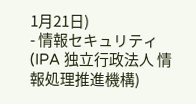1月21日)
- 情報セキュリティ(IPA 独立行政法人 情報処理推進機構)